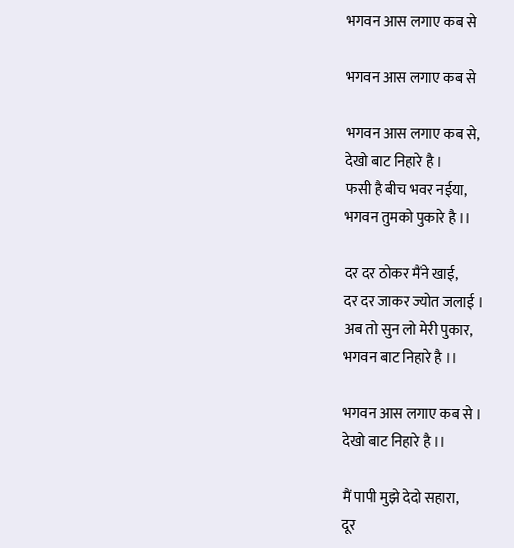भगवन आस लगाए कब से

भगवन आस लगाए कब से

भगवन आस लगाए कब से,
देखो बाट निहारे है ।
फसी है बीच भवर नईया,
भगवन तुमको पुकारे है ।।

दर दर ठोकर मैंने खाई,
दर दर जाकर ज्योत जलाई ।
अब तो सुन लो मेरी पुकार,
भगवन बाट निहारे है ।।

भगवन आस लगाए कब से ।
देखो बाट निहारे है ।।

मैं पापी मुझे देदो सहारा,
दूर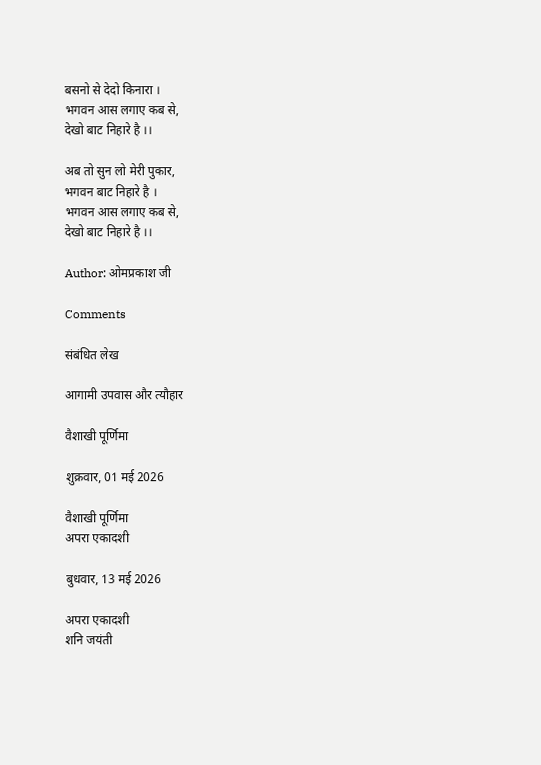बसनो से देदो किनारा ।
भगवन आस लगाए कब से,
देखो बाट निहारे है ।।

अब तो सुन लो मेरी पुकार,
भगवन बाट निहारे है ।
भगवन आस लगाए कब से,
देखो बाट निहारे है ।।

Author: ओमप्रकाश जी

Comments

संबंधित लेख

आगामी उपवास और त्यौहार

वैशाखी पूर्णिमा

शुक्रवार, 01 मई 2026

वैशाखी पूर्णिमा
अपरा एकादशी

बुधवार, 13 मई 2026

अपरा एकादशी
शनि जयंती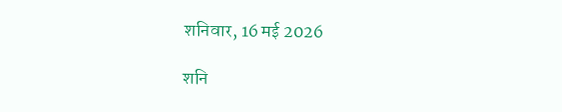शनिवार, 16 मई 2026

शनि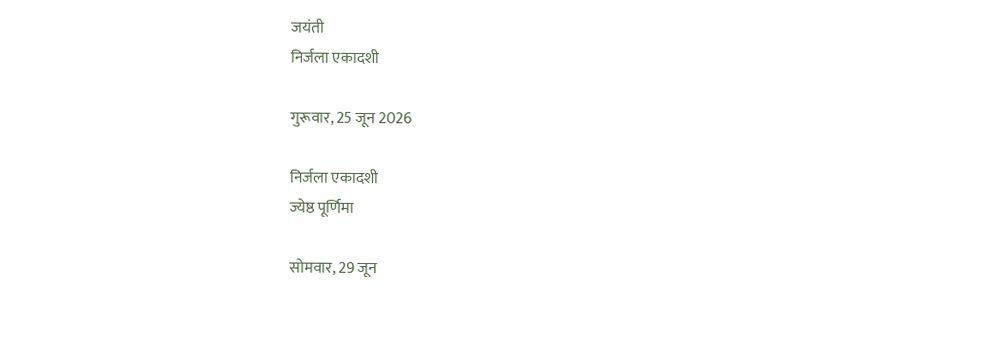जयंती
निर्जला एकादशी

गुरूवार, 25 जून 2026

निर्जला एकादशी
ज्येष्ठ पूर्णिमा

सोमवार, 29 जून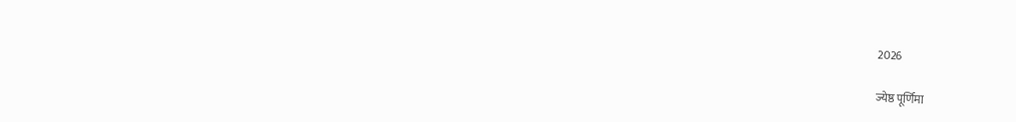2026

ज्येष्ठ पूर्णिमा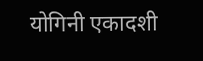योगिनी एकादशी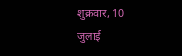शुक्रवार, 10 जुलाई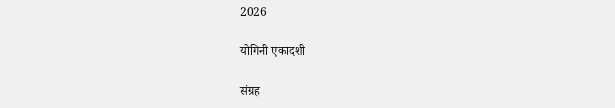2026

योगिनी एकादशी

संग्रह